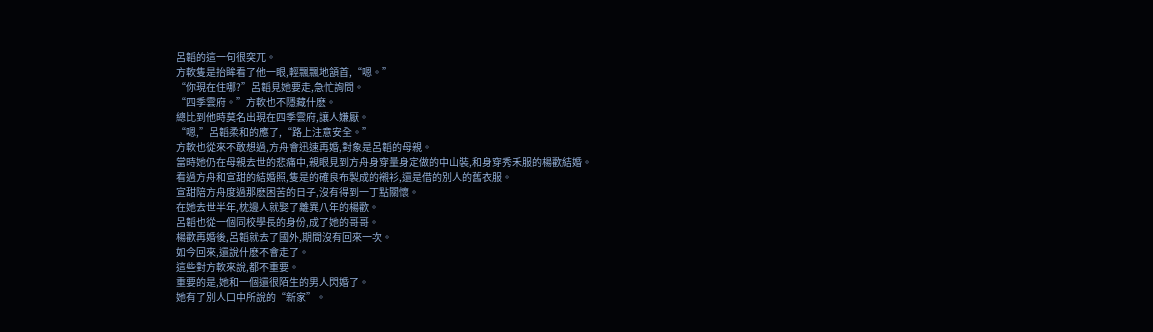呂韜的這一句很突兀。
方軟隻是抬眸看了他一眼,輕飄飄地頷首,“嗯。”
“你現在住哪?”呂韜見她要走,急忙詢問。
“四季雲府。”方軟也不隱藏什麽。
總比到他時莫名出現在四季雲府,讓人嫌厭。
“嗯,”呂韜柔和的應了,“路上注意安全。”
方軟也從來不敢想過,方舟會迅速再婚,對象是呂韜的母親。
當時她仍在母親去世的悲痛中,親眼見到方舟身穿量身定做的中山裝,和身穿秀禾服的楊歡結婚。
看過方舟和宣甜的結婚照,隻是的確良布製成的襯衫,還是借的別人的舊衣服。
宣甜陪方舟度過那麽困苦的日子,沒有得到一丁點關懷。
在她去世半年,枕邊人就娶了離異八年的楊歡。
呂韜也從一個同校學長的身份,成了她的哥哥。
楊歡再婚後,呂韜就去了國外,期間沒有回來一次。
如今回來,還說什麽不會走了。
這些對方軟來說,都不重要。
重要的是,她和一個還很陌生的男人閃婚了。
她有了別人口中所說的“新家”。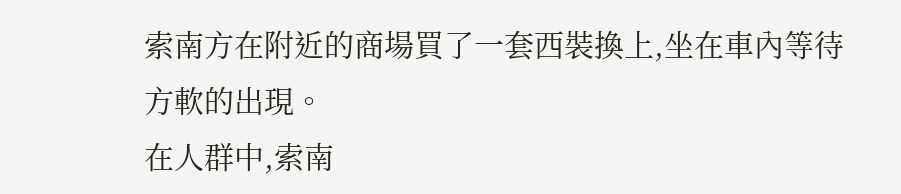索南方在附近的商場買了一套西裝換上,坐在車內等待方軟的出現。
在人群中,索南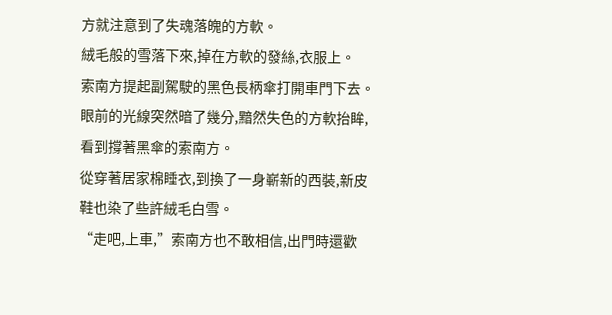方就注意到了失魂落魄的方軟。
絨毛般的雪落下來,掉在方軟的發絲,衣服上。
索南方提起副駕駛的黑色長柄傘打開車門下去。
眼前的光線突然暗了幾分,黯然失色的方軟抬眸,看到撐著黑傘的索南方。
從穿著居家棉睡衣,到換了一身嶄新的西裝,新皮鞋也染了些許絨毛白雪。
“走吧,上車,”索南方也不敢相信,出門時還歡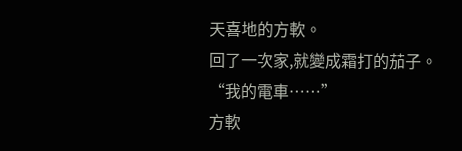天喜地的方軟。
回了一次家,就變成霜打的茄子。
“我的電車……”
方軟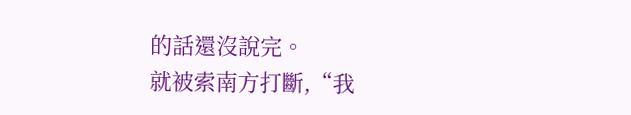的話還沒說完。
就被索南方打斷,“我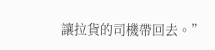讓拉貨的司機帶回去。”